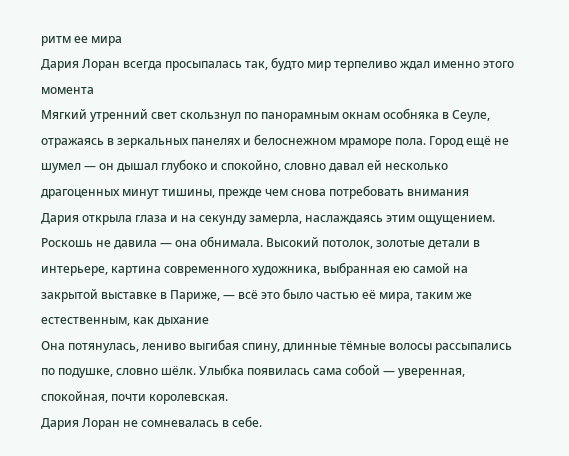ритм ее мира
Дария Лоран всегда просыпалась так, будто мир терпеливо ждал именно этого момента
Мягкий утренний свет скользнул по панорамным окнам особняка в Сеуле, отражаясь в зеркальных панелях и белоснежном мраморе пола. Город ещё не шумел — он дышал глубоко и спокойно, словно давал ей несколько драгоценных минут тишины, прежде чем снова потребовать внимания
Дария открыла глаза и на секунду замерла, наслаждаясь этим ощущением. Роскошь не давила — она обнимала. Высокий потолок, золотые детали в интерьере, картина современного художника, выбранная ею самой на закрытой выставке в Париже, — всё это было частью её мира, таким же естественным, как дыхание
Она потянулась, лениво выгибая спину, длинные тёмные волосы рассыпались по подушке, словно шёлк. Улыбка появилась сама собой — уверенная, спокойная, почти королевская.
Дария Лоран не сомневалась в себе.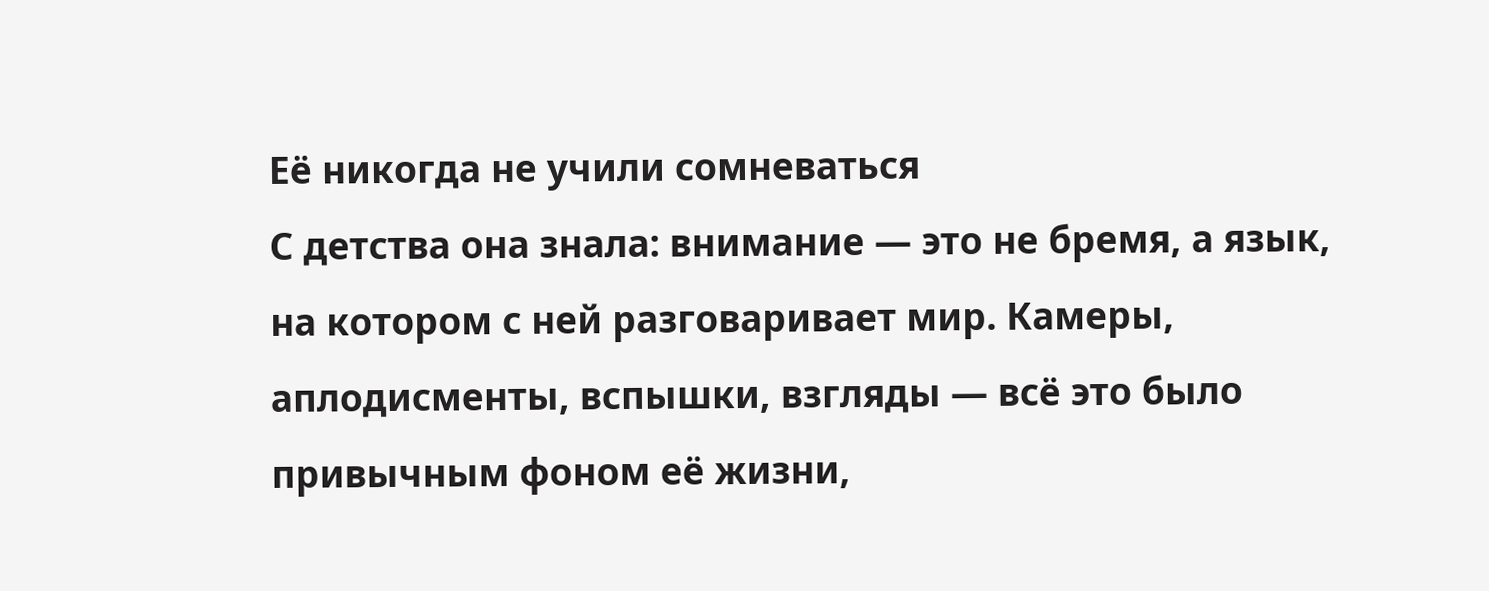Её никогда не учили сомневаться
С детства она знала: внимание — это не бремя, а язык, на котором с ней разговаривает мир. Камеры, аплодисменты, вспышки, взгляды — всё это было привычным фоном её жизни,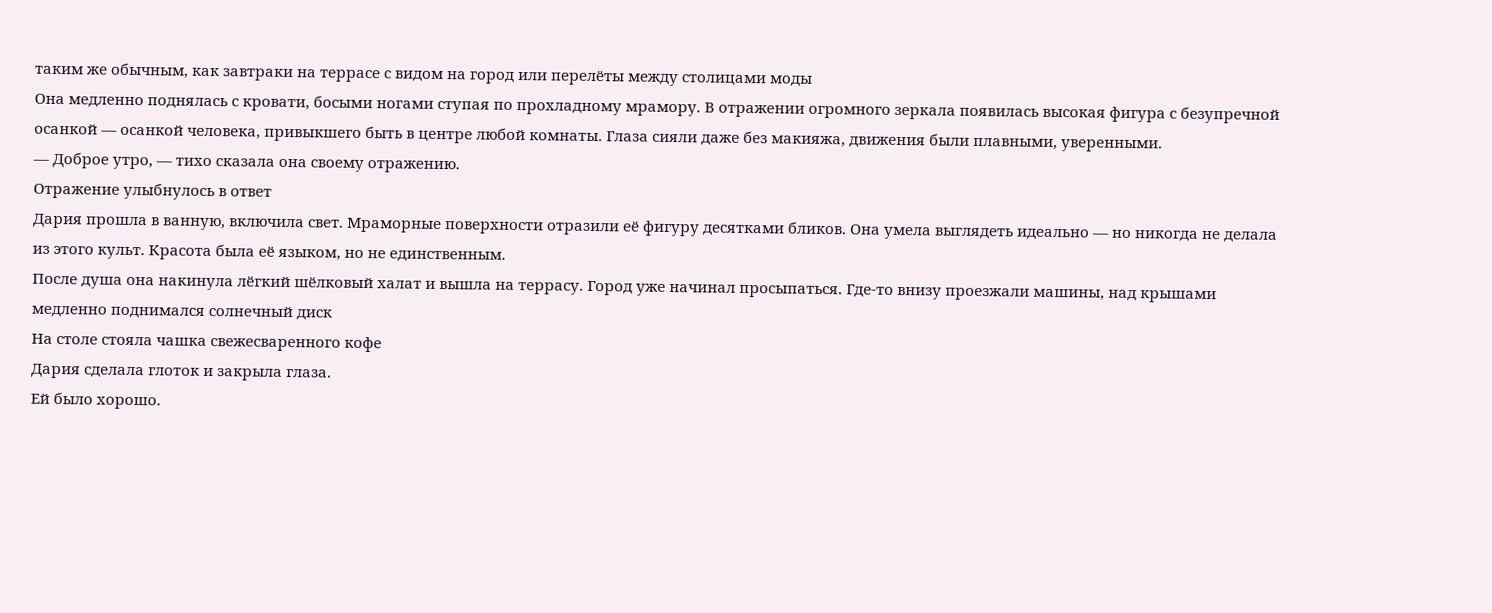таким же обычным, как завтраки на террасе с видом на город или перелёты между столицами моды
Она медленно поднялась с кровати, босыми ногами ступая по прохладному мрамору. В отражении огромного зеркала появилась высокая фигура с безупречной осанкой — осанкой человека, привыкшего быть в центре любой комнаты. Глаза сияли даже без макияжа, движения были плавными, уверенными.
— Доброе утро, — тихо сказала она своему отражению.
Отражение улыбнулось в ответ
Дария прошла в ванную, включила свет. Мраморные поверхности отразили её фигуру десятками бликов. Она умела выглядеть идеально — но никогда не делала из этого культ. Красота была её языком, но не единственным.
После душа она накинула лёгкий шёлковый халат и вышла на террасу. Город уже начинал просыпаться. Где-то внизу проезжали машины, над крышами медленно поднимался солнечный диск
На столе стояла чашка свежесваренного кофе
Дария сделала глоток и закрыла глаза.
Ей было хорошо.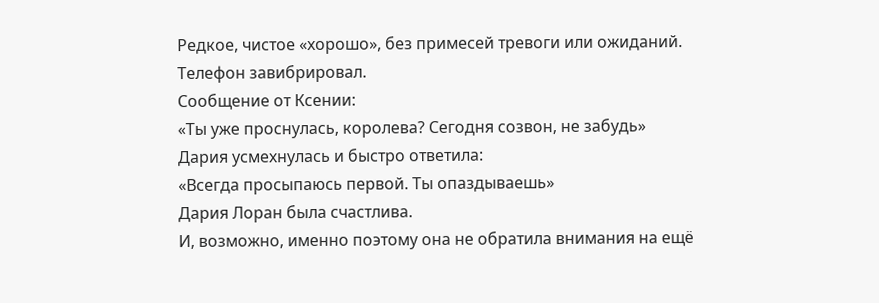Редкое, чистое «хорошо», без примесей тревоги или ожиданий.
Телефон завибрировал.
Сообщение от Ксении:
«Ты уже проснулась, королева? Сегодня созвон, не забудь»
Дария усмехнулась и быстро ответила:
«Всегда просыпаюсь первой. Ты опаздываешь»
Дария Лоран была счастлива.
И, возможно, именно поэтому она не обратила внимания на ещё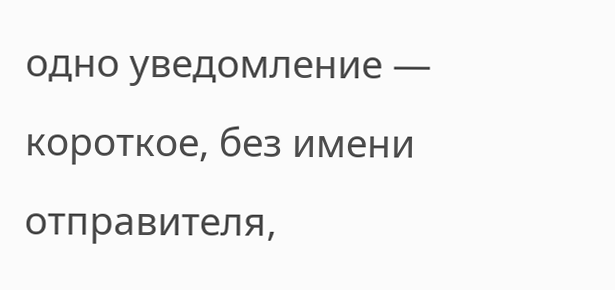одно уведомление — короткое, без имени отправителя,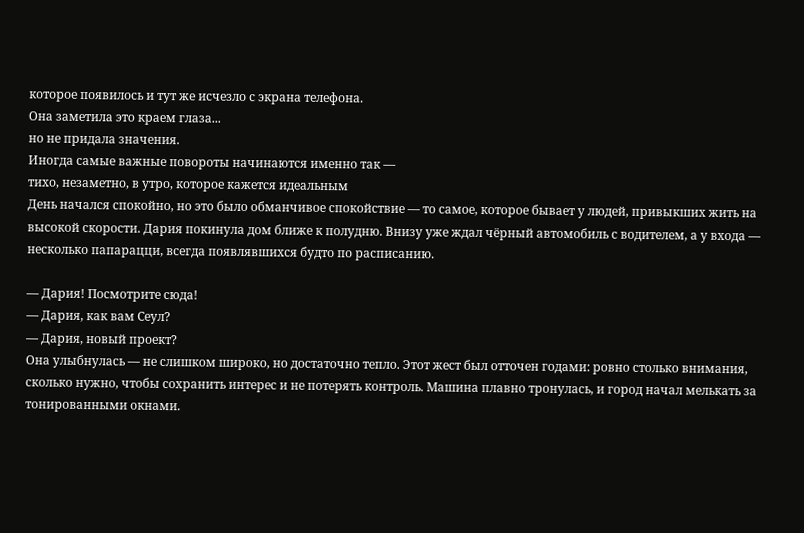которое появилось и тут же исчезло с экрана телефона.
Она заметила это краем глаза...
но не придала значения.
Иногда самые важные повороты начинаются именно так —
тихо, незаметно, в утро, которое кажется идеальным
День начался спокойно, но это было обманчивое спокойствие — то самое, которое бывает у людей, привыкших жить на высокой скорости. Дария покинула дом ближе к полудню. Внизу уже ждал чёрный автомобиль с водителем, а у входа — несколько папарацци, всегда появлявшихся будто по расписанию.

— Дария! Посмотрите сюда!
— Дария, как вам Сеул?
— Дария, новый проект?
Она улыбнулась — не слишком широко, но достаточно тепло. Этот жест был отточен годами: ровно столько внимания, сколько нужно, чтобы сохранить интерес и не потерять контроль. Машина плавно тронулась, и город начал мелькать за тонированными окнами.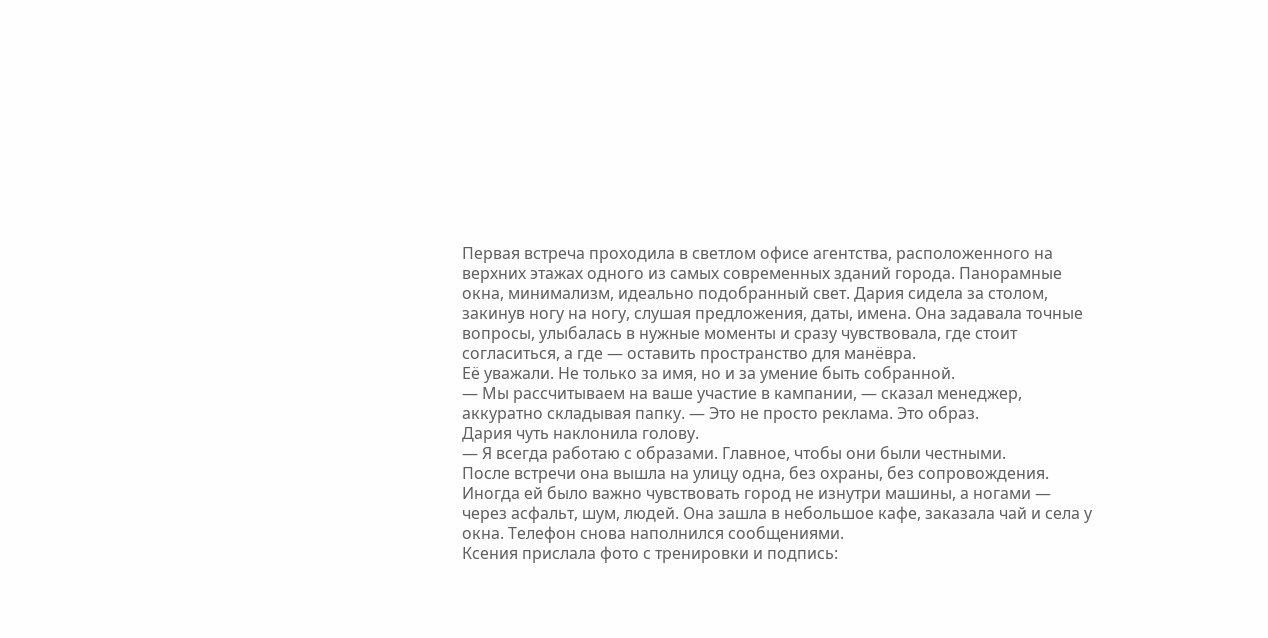Первая встреча проходила в светлом офисе агентства, расположенного на верхних этажах одного из самых современных зданий города. Панорамные окна, минимализм, идеально подобранный свет. Дария сидела за столом, закинув ногу на ногу, слушая предложения, даты, имена. Она задавала точные вопросы, улыбалась в нужные моменты и сразу чувствовала, где стоит согласиться, а где — оставить пространство для манёвра.
Её уважали. Не только за имя, но и за умение быть собранной.
— Мы рассчитываем на ваше участие в кампании, — сказал менеджер, аккуратно складывая папку. — Это не просто реклама. Это образ.
Дария чуть наклонила голову.
— Я всегда работаю с образами. Главное, чтобы они были честными.
После встречи она вышла на улицу одна, без охраны, без сопровождения. Иногда ей было важно чувствовать город не изнутри машины, а ногами — через асфальт, шум, людей. Она зашла в небольшое кафе, заказала чай и села у окна. Телефон снова наполнился сообщениями.
Ксения прислала фото с тренировки и подпись: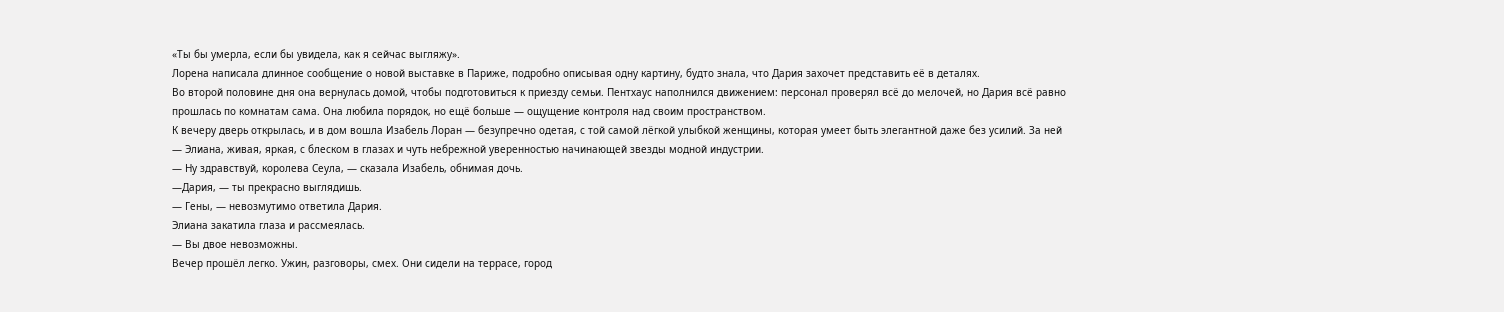«Ты бы умерла, если бы увидела, как я сейчас выгляжу».
Лорена написала длинное сообщение о новой выставке в Париже, подробно описывая одну картину, будто знала, что Дария захочет представить её в деталях.
Во второй половине дня она вернулась домой, чтобы подготовиться к приезду семьи. Пентхаус наполнился движением: персонал проверял всё до мелочей, но Дария всё равно прошлась по комнатам сама. Она любила порядок, но ещё больше — ощущение контроля над своим пространством.
К вечеру дверь открылась, и в дом вошла Изабель Лоран — безупречно одетая, с той самой лёгкой улыбкой женщины, которая умеет быть элегантной даже без усилий. За ней — Элиана, живая, яркая, с блеском в глазах и чуть небрежной уверенностью начинающей звезды модной индустрии.
— Ну здравствуй, королева Сеула, — сказала Изабель, обнимая дочь.
—Дария, — ты прекрасно выглядишь.
— Гены, — невозмутимо ответила Дария.
Элиана закатила глаза и рассмеялась.
— Вы двое невозможны.
Вечер прошёл легко. Ужин, разговоры, смех. Они сидели на террасе, город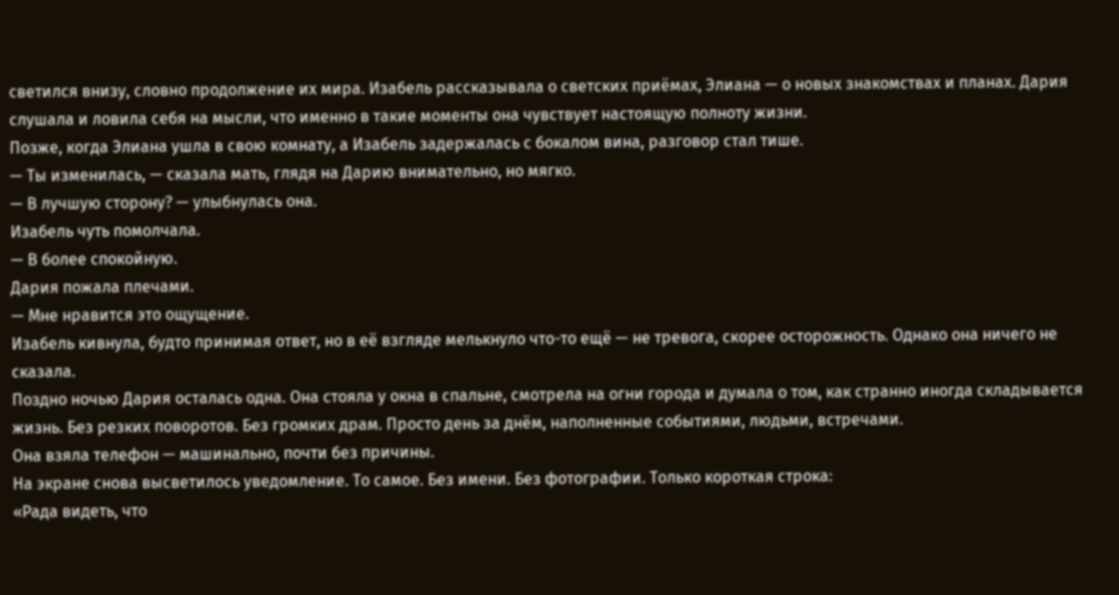светился внизу, словно продолжение их мира. Изабель рассказывала о светских приёмах, Элиана — о новых знакомствах и планах. Дария слушала и ловила себя на мысли, что именно в такие моменты она чувствует настоящую полноту жизни.
Позже, когда Элиана ушла в свою комнату, а Изабель задержалась с бокалом вина, разговор стал тише.
— Ты изменилась, — сказала мать, глядя на Дарию внимательно, но мягко.
— В лучшую сторону? — улыбнулась она.
Изабель чуть помолчала.
— В более спокойную.
Дария пожала плечами.
— Мне нравится это ощущение.
Изабель кивнула, будто принимая ответ, но в её взгляде мелькнуло что-то ещё — не тревога, скорее осторожность. Однако она ничего не сказала.
Поздно ночью Дария осталась одна. Она стояла у окна в спальне, смотрела на огни города и думала о том, как странно иногда складывается жизнь. Без резких поворотов. Без громких драм. Просто день за днём, наполненные событиями, людьми, встречами.
Она взяла телефон — машинально, почти без причины.
На экране снова высветилось уведомление. То самое. Без имени. Без фотографии. Только короткая строка:
«Рада видеть, что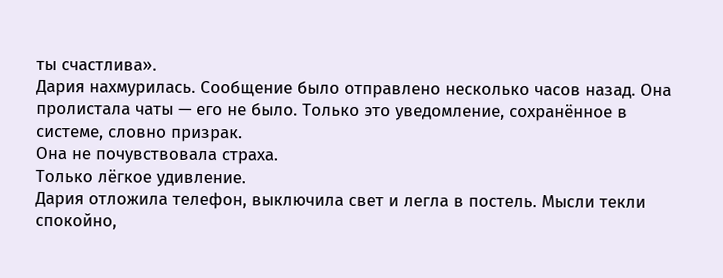ты счастлива».
Дария нахмурилась. Сообщение было отправлено несколько часов назад. Она пролистала чаты — его не было. Только это уведомление, сохранённое в системе, словно призрак.
Она не почувствовала страха.
Только лёгкое удивление.
Дария отложила телефон, выключила свет и легла в постель. Мысли текли спокойно,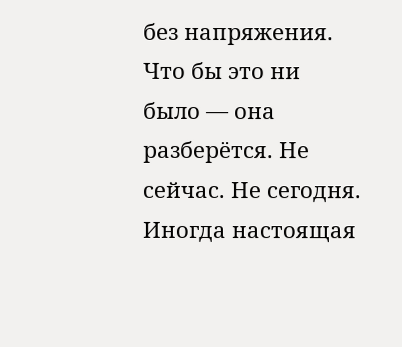без напряжения. Что бы это ни было — она разберётся. Не сейчас. Не сегодня.
Иногда настоящая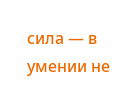сила — в умении не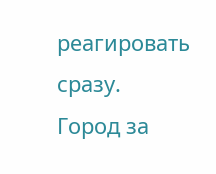реагировать сразу.
Город за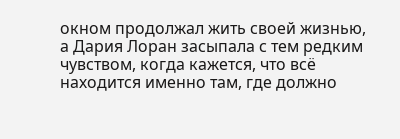окном продолжал жить своей жизнью, а Дария Лоран засыпала с тем редким чувством, когда кажется, что всё находится именно там, где должно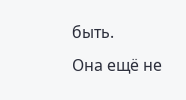быть.
Она ещё не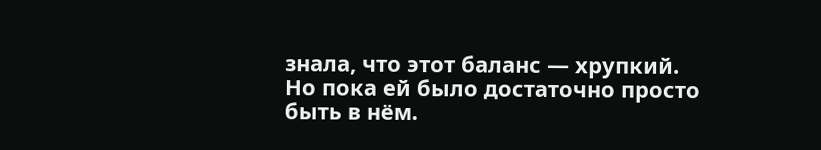знала, что этот баланс — хрупкий.
Но пока ей было достаточно просто быть в нём.